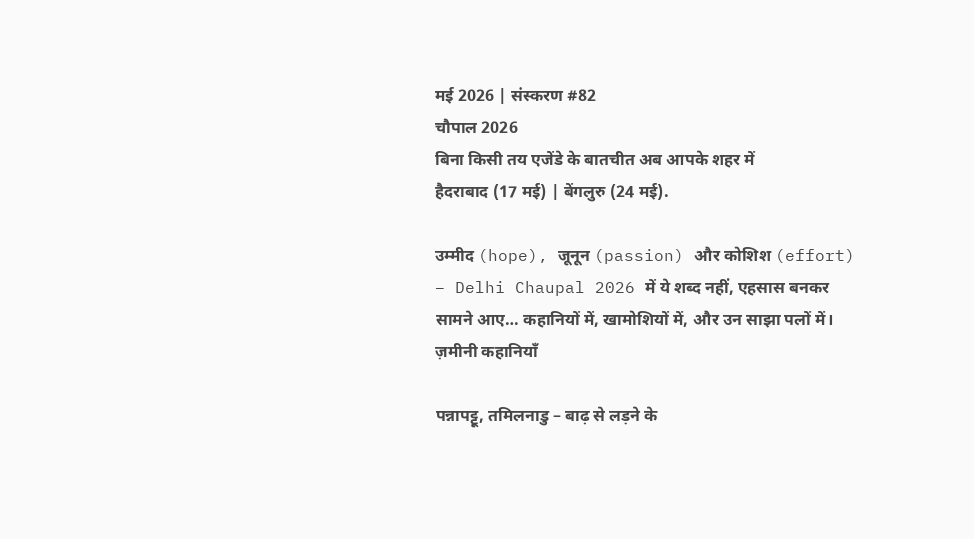मई 2026 | संस्करण #82
चौपाल 2026
बिना किसी तय एजेंडे के बातचीत अब आपके शहर में
हैदराबाद (17 मई) | बेंगलुरु (24 मई).

उम्मीद (hope), जूनून (passion) और कोशिश (effort) – Delhi Chaupal 2026 में ये शब्द नहीं, एहसास बनकर सामने आए… कहानियों में, खामोशियों में, और उन साझा पलों में।
ज़मीनी कहानियाँ

पन्नापट्टू, तमिलनाडु – बाढ़ से लड़ने के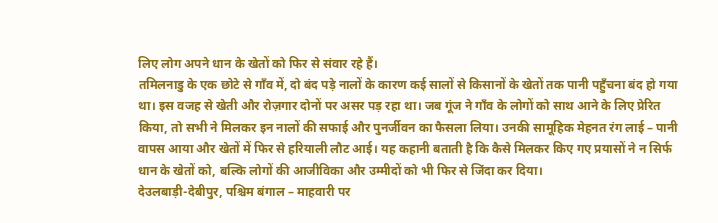लिए लोग अपने धान के खेतों को फिर से संवार रहे हैं।
तमिलनाडु के एक छोटे से गाँव में, दो बंद पड़े नालों के कारण कई सालों से किसानों के खेतों तक पानी पहुँचना बंद हो गया था। इस वजह से खेती और रोज़गार दोनों पर असर पड़ रहा था। जब गूंज ने गाँव के लोगों को साथ आने के लिए प्रेरित किया, तो सभी ने मिलकर इन नालों की सफाई और पुनर्जीवन का फैसला लिया। उनकी सामूहिक मेहनत रंग लाई – पानी वापस आया और खेतों में फिर से हरियाली लौट आई। यह कहानी बताती है कि कैसे मिलकर किए गए प्रयासों ने न सिर्फ धान के खेतों को, बल्कि लोगों की आजीविका और उम्मीदों को भी फिर से जिंदा कर दिया।
देउलबाड़ी-देबीपुर, पश्चिम बंगाल – माहवारी पर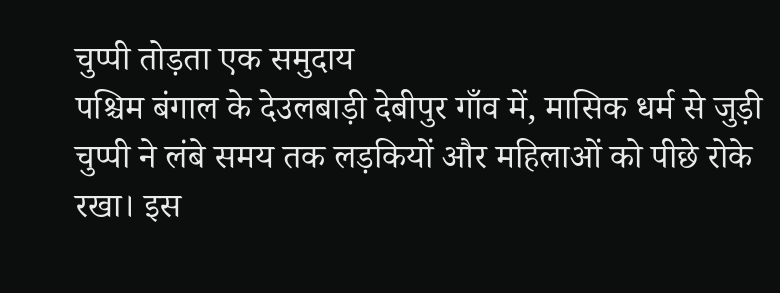चुप्पी तोड़ता एक समुदाय
पश्चिम बंगाल के देउलबाड़ी देबीपुर गाँव में, मासिक धर्म से जुड़ी चुप्पी ने लंबे समय तक लड़कियों और महिलाओं को पीछे रोके रखा। इस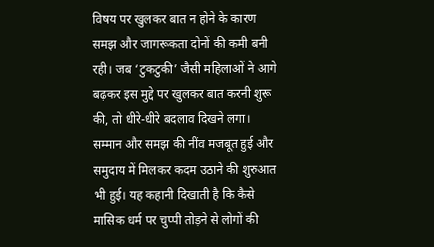विषय पर खुलकर बात न होने के कारण समझ और जागरूकता दोनों की कमी बनी रही। जब ‘टुकटुकी’ जैसी महिलाओं ने आगे बढ़कर इस मुद्दे पर खुलकर बात करनी शुरू की, तो धीरे-धीरे बदलाव दिखने लगा। सम्मान और समझ की नींव मजबूत हुई और समुदाय में मिलकर कदम उठाने की शुरुआत भी हुई। यह कहानी दिखाती है कि कैसे मासिक धर्म पर चुप्पी तोड़ने से लोगों की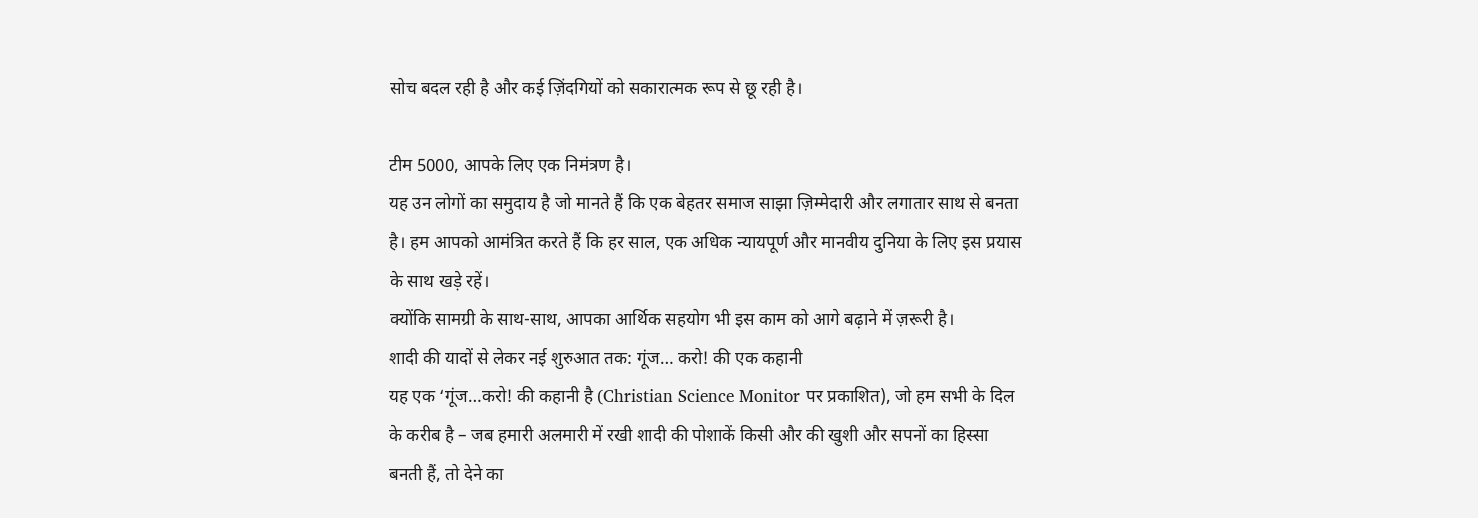सोच बदल रही है और कई ज़िंदगियों को सकारात्मक रूप से छू रही है।

टीम 5000, आपके लिए एक निमंत्रण है।
यह उन लोगों का समुदाय है जो मानते हैं कि एक बेहतर समाज साझा ज़िम्मेदारी और लगातार साथ से बनता है। हम आपको आमंत्रित करते हैं कि हर साल, एक अधिक न्यायपूर्ण और मानवीय दुनिया के लिए इस प्रयास के साथ खड़े रहें।
क्योंकि सामग्री के साथ-साथ, आपका आर्थिक सहयोग भी इस काम को आगे बढ़ाने में ज़रूरी है।
शादी की यादों से लेकर नई शुरुआत तक: गूंज… करो! की एक कहानी
यह एक ‘गूंज…करो! की कहानी है (Christian Science Monitor पर प्रकाशित), जो हम सभी के दिल के करीब है – जब हमारी अलमारी में रखी शादी की पोशाकें किसी और की खुशी और सपनों का हिस्सा बनती हैं, तो देने का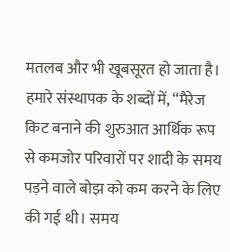मतलब और भी खूबसूरत हो जाता है।
हमारे संस्थापक के शब्दों में, “मैरेज किट बनाने की शुरुआत आर्थिक रूप से कमजोर परिवारों पर शादी के समय पड़ने वाले बोझ को कम करने के लिए की गई थी। समय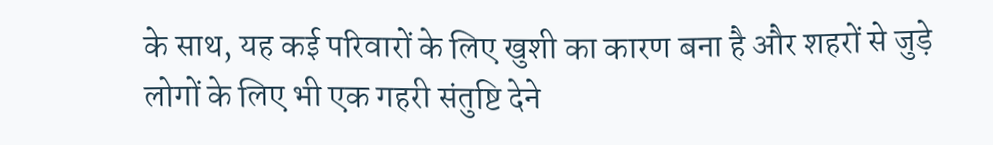के साथ, यह कई परिवारों के लिए खुशी का कारण बना है और शहरों से जुड़े लोगों के लिए भी एक गहरी संतुष्टि देने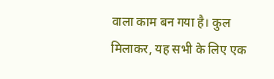वाला काम बन गया है। कुल मिलाकर, यह सभी के लिए एक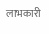लाभकारी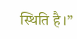स्थिति है।”